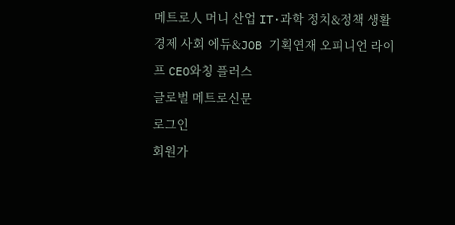메트로人 머니 산업 IT·과학 정치&정책 생활경제 사회 에듀&JOB 기획연재 오피니언 라이프 CEO와칭 플러스
글로벌 메트로신문
로그인
회원가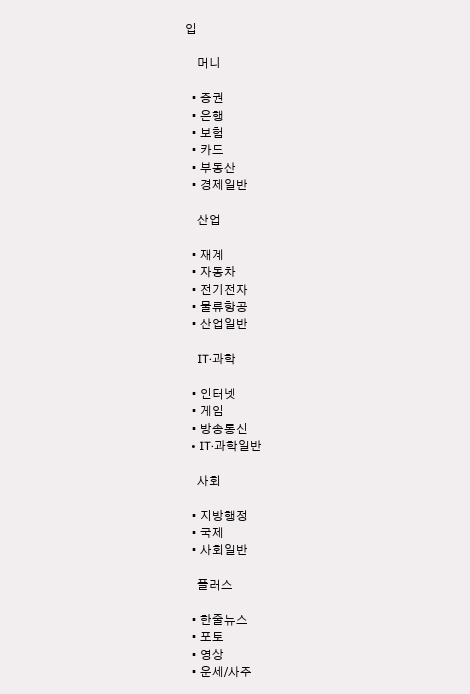입

    머니

  • 증권
  • 은행
  • 보험
  • 카드
  • 부동산
  • 경제일반

    산업

  • 재계
  • 자동차
  • 전기전자
  • 물류항공
  • 산업일반

    IT·과학

  • 인터넷
  • 게임
  • 방송통신
  • IT·과학일반

    사회

  • 지방행정
  • 국제
  • 사회일반

    플러스

  • 한줄뉴스
  • 포토
  • 영상
  • 운세/사주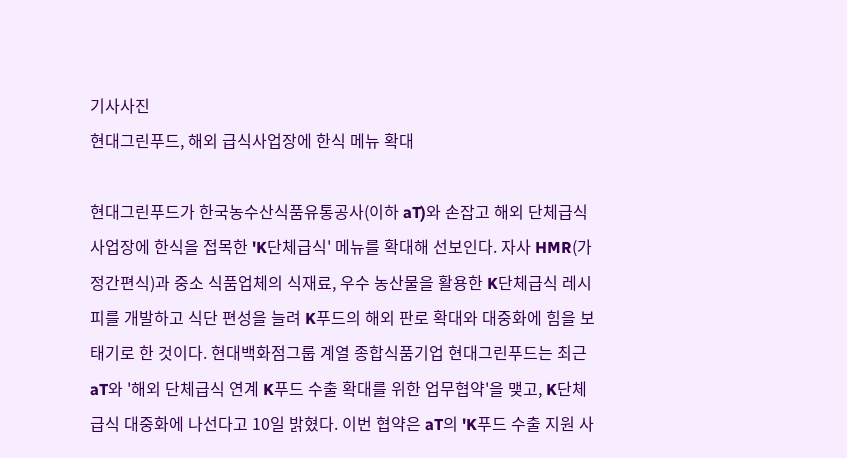기사사진
현대그린푸드, 해외 급식사업장에 한식 메뉴 확대

현대그린푸드가 한국농수산식품유통공사(이하 aT)와 손잡고 해외 단체급식 사업장에 한식을 접목한 'K단체급식' 메뉴를 확대해 선보인다. 자사 HMR(가정간편식)과 중소 식품업체의 식재료, 우수 농산물을 활용한 K단체급식 레시피를 개발하고 식단 편성을 늘려 K푸드의 해외 판로 확대와 대중화에 힘을 보태기로 한 것이다. 현대백화점그룹 계열 종합식품기업 현대그린푸드는 최근 aT와 '해외 단체급식 연계 K푸드 수출 확대를 위한 업무협약'을 맺고, K단체급식 대중화에 나선다고 10일 밝혔다. 이번 협약은 aT의 'K푸드 수출 지원 사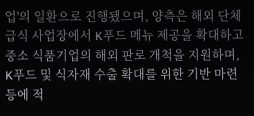업'의 일환으로 진행됐으며, 양측은 해외 단체급식 사업장에서 K푸드 메뉴 제공을 확대하고 중소 식품기업의 해외 판로 개척을 지원하며, K푸드 및 식자재 수출 확대를 위한 기반 마련 등에 적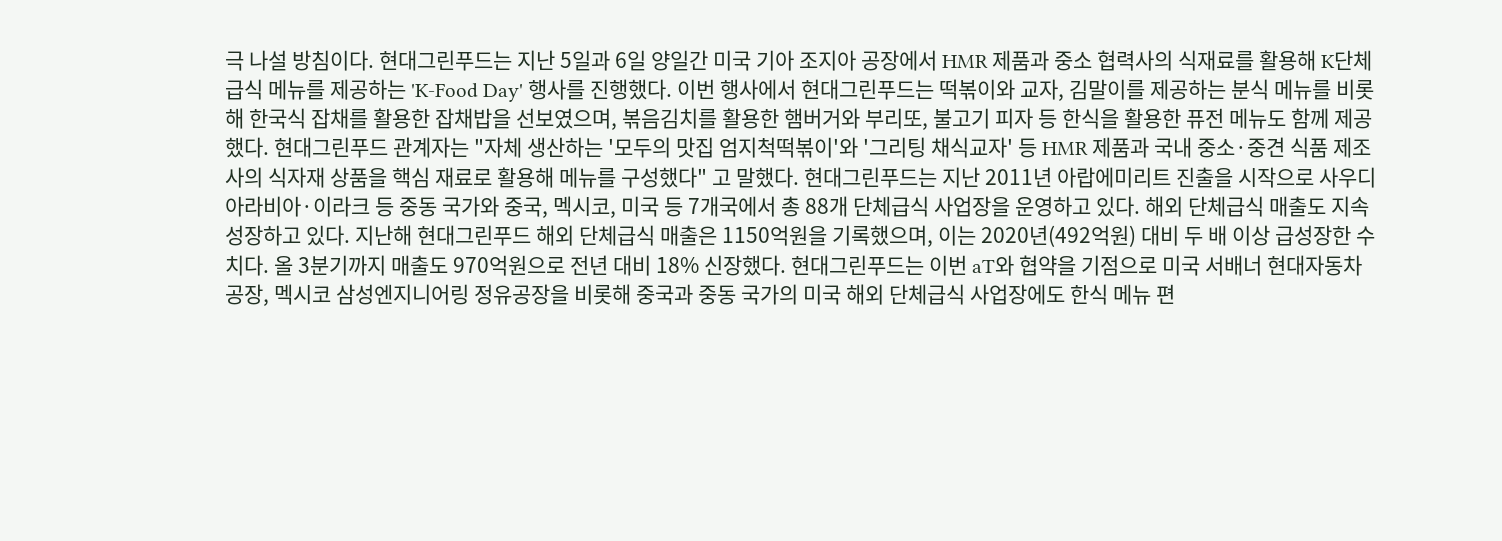극 나설 방침이다. 현대그린푸드는 지난 5일과 6일 양일간 미국 기아 조지아 공장에서 HMR 제품과 중소 협력사의 식재료를 활용해 K단체급식 메뉴를 제공하는 'K-Food Day' 행사를 진행했다. 이번 행사에서 현대그린푸드는 떡볶이와 교자, 김말이를 제공하는 분식 메뉴를 비롯해 한국식 잡채를 활용한 잡채밥을 선보였으며, 볶음김치를 활용한 햄버거와 부리또, 불고기 피자 등 한식을 활용한 퓨전 메뉴도 함께 제공했다. 현대그린푸드 관계자는 "자체 생산하는 '모두의 맛집 엄지척떡볶이'와 '그리팅 채식교자' 등 HMR 제품과 국내 중소·중견 식품 제조사의 식자재 상품을 핵심 재료로 활용해 메뉴를 구성했다" 고 말했다. 현대그린푸드는 지난 2011년 아랍에미리트 진출을 시작으로 사우디아라비아·이라크 등 중동 국가와 중국, 멕시코, 미국 등 7개국에서 총 88개 단체급식 사업장을 운영하고 있다. 해외 단체급식 매출도 지속 성장하고 있다. 지난해 현대그린푸드 해외 단체급식 매출은 1150억원을 기록했으며, 이는 2020년(492억원) 대비 두 배 이상 급성장한 수치다. 올 3분기까지 매출도 970억원으로 전년 대비 18% 신장했다. 현대그린푸드는 이번 aT와 협약을 기점으로 미국 서배너 현대자동차 공장, 멕시코 삼성엔지니어링 정유공장을 비롯해 중국과 중동 국가의 미국 해외 단체급식 사업장에도 한식 메뉴 편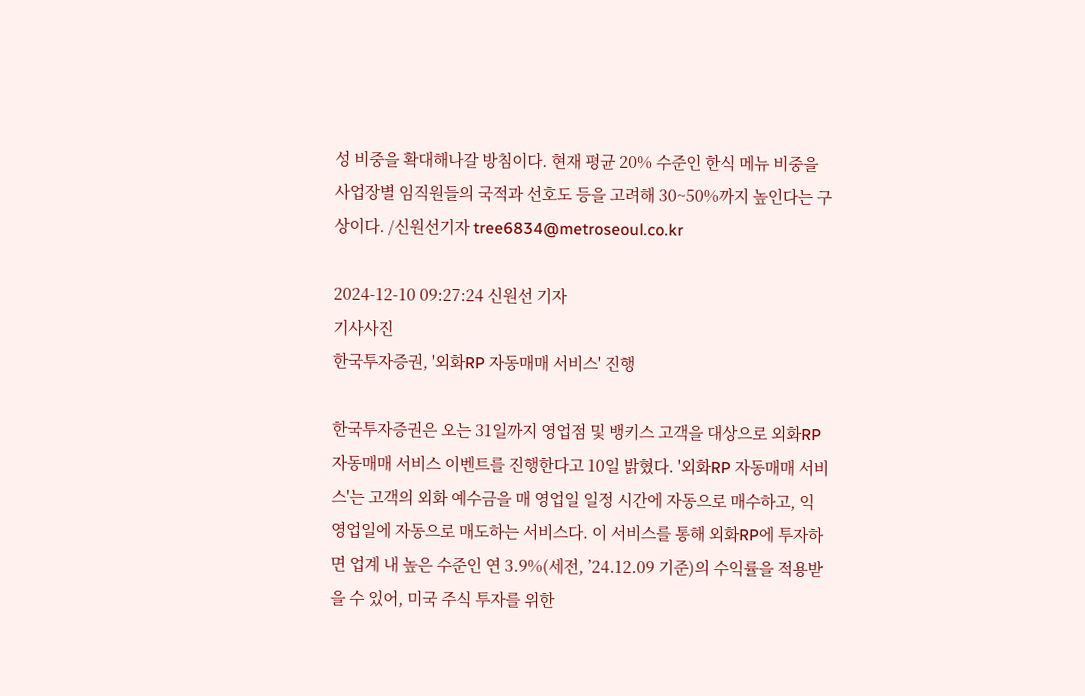성 비중을 확대해나갈 방침이다. 현재 평균 20% 수준인 한식 메뉴 비중을 사업장별 임직원들의 국적과 선호도 등을 고려해 30~50%까지 높인다는 구상이다. /신원선기자 tree6834@metroseoul.co.kr

2024-12-10 09:27:24 신원선 기자
기사사진
한국투자증권, '외화RP 자동매매 서비스' 진행

한국투자증권은 오는 31일까지 영업점 및 뱅키스 고객을 대상으로 외화RP 자동매매 서비스 이벤트를 진행한다고 10일 밝혔다. '외화RP 자동매매 서비스'는 고객의 외화 예수금을 매 영업일 일정 시간에 자동으로 매수하고, 익 영업일에 자동으로 매도하는 서비스다. 이 서비스를 통해 외화RP에 투자하면 업계 내 높은 수준인 연 3.9%(세전, ’24.12.09 기준)의 수익률을 적용받을 수 있어, 미국 주식 투자를 위한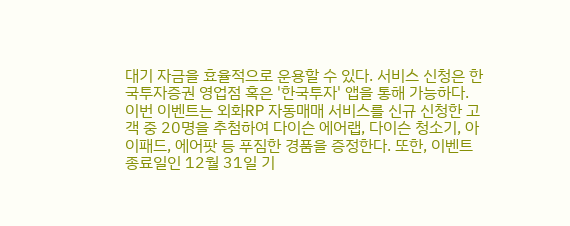대기 자금을 효율적으로 운용할 수 있다. 서비스 신청은 한국투자증권 영업점 혹은 '한국투자' 앱을 통해 가능하다. 이번 이벤트는 외화RP 자동매매 서비스를 신규 신청한 고객 중 20명을 추첨하여 다이슨 에어랩, 다이슨 청소기, 아이패드, 에어팟 등 푸짐한 경품을 증정한다. 또한, 이벤트 종료일인 12월 31일 기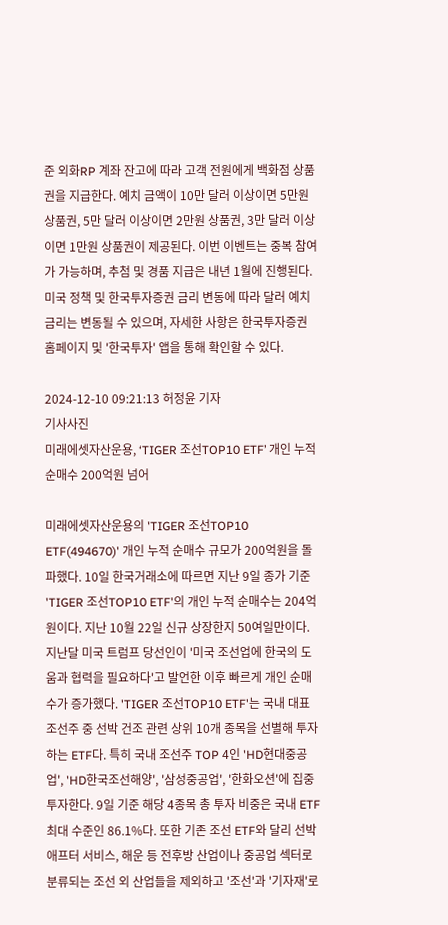준 외화RP 계좌 잔고에 따라 고객 전원에게 백화점 상품권을 지급한다. 예치 금액이 10만 달러 이상이면 5만원 상품권, 5만 달러 이상이면 2만원 상품권, 3만 달러 이상이면 1만원 상품권이 제공된다. 이번 이벤트는 중복 참여가 가능하며, 추첨 및 경품 지급은 내년 1월에 진행된다. 미국 정책 및 한국투자증권 금리 변동에 따라 달러 예치 금리는 변동될 수 있으며, 자세한 사항은 한국투자증권 홈페이지 및 '한국투자' 앱을 통해 확인할 수 있다.

2024-12-10 09:21:13 허정윤 기자
기사사진
미래에셋자산운용, ‘TIGER 조선TOP10 ETF’ 개인 누적 순매수 200억원 넘어

미래에셋자산운용의 'TIGER 조선TOP10 ETF(494670)' 개인 누적 순매수 규모가 200억원을 돌파했다. 10일 한국거래소에 따르면 지난 9일 종가 기준 'TIGER 조선TOP10 ETF'의 개인 누적 순매수는 204억원이다. 지난 10월 22일 신규 상장한지 50여일만이다. 지난달 미국 트럼프 당선인이 '미국 조선업에 한국의 도움과 협력을 필요하다'고 발언한 이후 빠르게 개인 순매수가 증가했다. 'TIGER 조선TOP10 ETF'는 국내 대표 조선주 중 선박 건조 관련 상위 10개 종목을 선별해 투자하는 ETF다. 특히 국내 조선주 TOP 4인 'HD현대중공업', 'HD한국조선해양', '삼성중공업', '한화오션'에 집중 투자한다. 9일 기준 해당 4종목 총 투자 비중은 국내 ETF 최대 수준인 86.1%다. 또한 기존 조선 ETF와 달리 선박 애프터 서비스, 해운 등 전후방 산업이나 중공업 섹터로 분류되는 조선 외 산업들을 제외하고 '조선'과 '기자재'로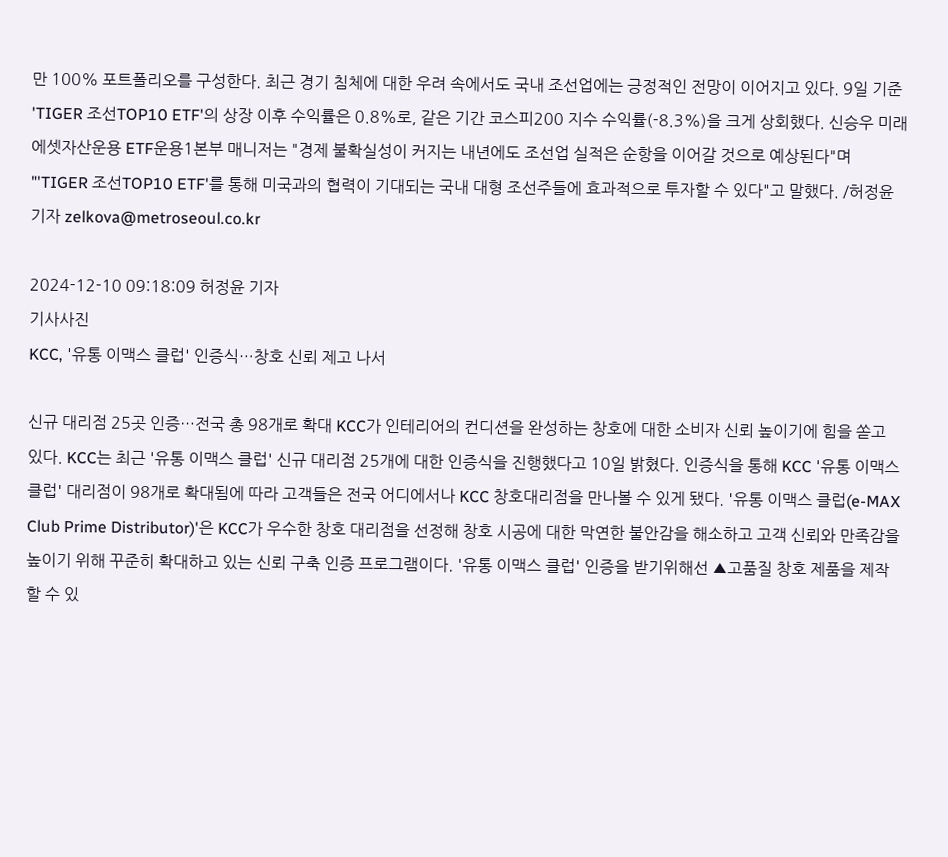만 100% 포트폴리오를 구성한다. 최근 경기 침체에 대한 우려 속에서도 국내 조선업에는 긍정적인 전망이 이어지고 있다. 9일 기준 'TIGER 조선TOP10 ETF'의 상장 이후 수익률은 0.8%로, 같은 기간 코스피200 지수 수익률(-8.3%)을 크게 상회했다. 신승우 미래에셋자산운용 ETF운용1본부 매니저는 "경제 불확실성이 커지는 내년에도 조선업 실적은 순항을 이어갈 것으로 예상된다"며 "'TIGER 조선TOP10 ETF'를 통해 미국과의 협력이 기대되는 국내 대형 조선주들에 효과적으로 투자할 수 있다"고 말했다. /허정윤기자 zelkova@metroseoul.co.kr

2024-12-10 09:18:09 허정윤 기자
기사사진
KCC, '유통 이맥스 클럽' 인증식…창호 신뢰 제고 나서

신규 대리점 25곳 인증…전국 총 98개로 확대 KCC가 인테리어의 컨디션을 완성하는 창호에 대한 소비자 신뢰 높이기에 힘을 쏟고 있다. KCC는 최근 '유통 이맥스 클럽' 신규 대리점 25개에 대한 인증식을 진행했다고 10일 밝혔다. 인증식을 통해 KCC '유통 이맥스 클럽' 대리점이 98개로 확대됨에 따라 고객들은 전국 어디에서나 KCC 창호대리점을 만나볼 수 있게 됐다. '유통 이맥스 클럽(e-MAX Club Prime Distributor)'은 KCC가 우수한 창호 대리점을 선정해 창호 시공에 대한 막연한 불안감을 해소하고 고객 신뢰와 만족감을 높이기 위해 꾸준히 확대하고 있는 신뢰 구축 인증 프로그램이다. '유통 이맥스 클럽' 인증을 받기위해선 ▲고품질 창호 제품을 제작할 수 있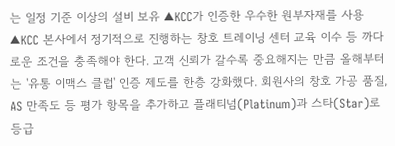는 일정 기준 이상의 설비 보유 ▲KCC가 인증한 우수한 원부자재를 사용 ▲KCC 본사에서 정기적으로 진행하는 창호 트레이닝 센터 교육 이수 등 까다로운 조건을 충족해야 한다. 고객 신뢰가 갈수록 중요해지는 만큼 올해부터는 '유통 이맥스 클럽' 인증 제도를 한층 강화했다. 회원사의 창호 가공 품질, AS 만족도 등 평가 항목을 추가하고 플래티넘(Platinum)과 스타(Star)로 등급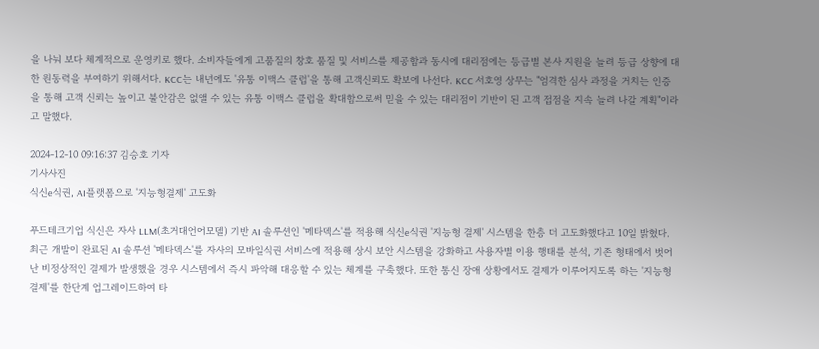을 나눠 보다 체계적으로 운영키로 했다. 소비자들에게 고품질의 창호 품질 및 서비스를 제공함과 동시에 대리점에는 등급별 본사 지원을 늘려 등급 상향에 대한 원동력을 부여하기 위해서다. KCC는 내년에도 '유통 이맥스 클럽'을 통해 고객신뢰도 확보에 나선다. KCC 서호영 상무는 "엄격한 심사 과정을 거치는 인증을 통해 고객 신뢰는 높이고 불안감은 없앨 수 있는 유통 이맥스 클럽을 확대함으로써 믿을 수 있는 대리점이 기반이 된 고객 접점을 지속 늘려 나갈 계획"이라고 말했다.

2024-12-10 09:16:37 김승호 기자
기사사진
식신e식권, AI플랫폼으로 '지능형결제' 고도화

푸드테크기업 식신은 자사 LLM(초거대언어모델) 기반 AI 솔루션인 '메타덱스'를 적용해 식신e식권 '지능형 결제' 시스템을 한층 더 고도화했다고 10일 밝혔다. 최근 개발이 완료된 AI 솔루션 '메타덱스'를 자사의 모바일식권 서비스에 적용해 상시 보안 시스템을 강화하고 사용자별 이용 행태를 분석, 기존 형태에서 벗어난 비정상적인 결제가 발생했을 경우 시스템에서 즉시 파악해 대응할 수 있는 체계를 구축했다. 또한 통신 장애 상황에서도 결제가 이루어지도록 하는 '지능형 결제'를 한단계 업그레이드하여 타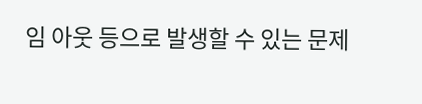임 아웃 등으로 발생할 수 있는 문제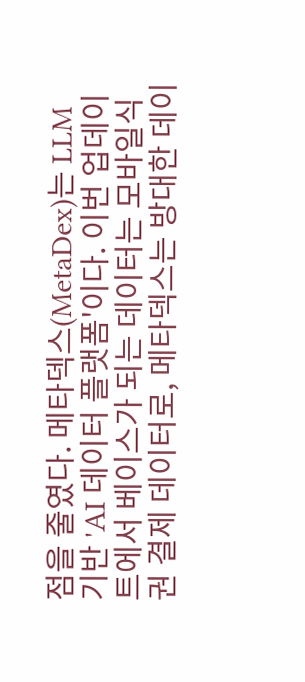점을 줄였다. 메타덱스(MetaDex)는 LLM 기반 'AI 데이터 플랫폼'이다. 이번 업데이트에서 베이스가 되는 데이터는 모바일식권 결제 데이터로, 메타덱스는 방대한 데이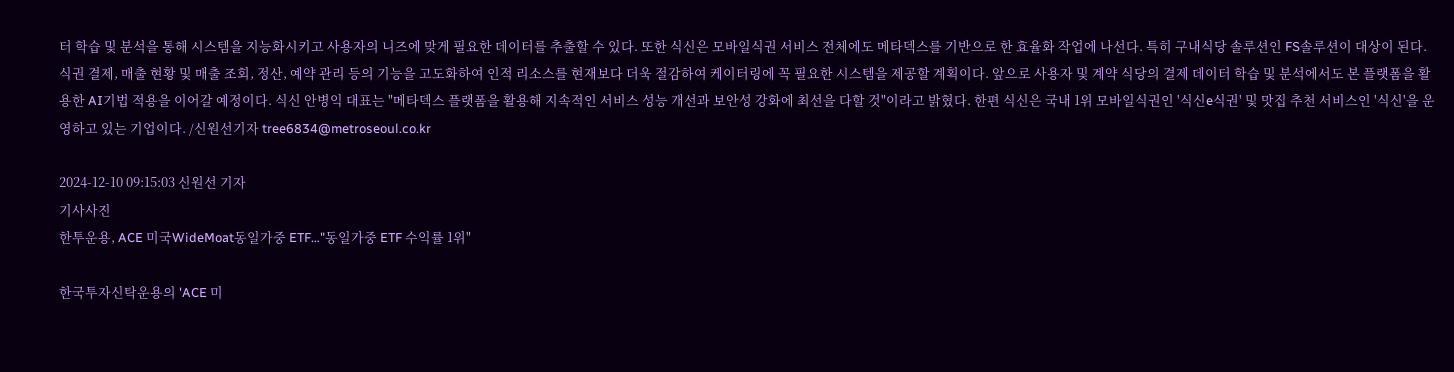터 학습 및 분석을 통해 시스템을 지능화시키고 사용자의 니즈에 맞게 필요한 데이터를 추출할 수 있다. 또한 식신은 모바일식권 서비스 전체에도 메타덱스를 기반으로 한 효율화 작업에 나선다. 특히 구내식당 솔루션인 FS솔루션이 대상이 된다. 식권 결제, 매출 현황 및 매출 조회, 정산, 예약 관리 등의 기능을 고도화하여 인적 리소스를 현재보다 더욱 절감하여 케이터링에 꼭 필요한 시스템을 제공할 계획이다. 앞으로 사용자 및 계약 식당의 결제 데이터 학습 및 분석에서도 본 플랫폼을 활용한 AI기법 적용을 이어갈 예정이다. 식신 안병익 대표는 "메타덱스 플랫폼을 활용해 지속적인 서비스 성능 개선과 보안성 강화에 최선을 다할 것"이라고 밝혔다. 한편 식신은 국내 1위 모바일식권인 '식신e식권' 및 맛집 추천 서비스인 '식신'을 운영하고 있는 기업이다. /신원선기자 tree6834@metroseoul.co.kr

2024-12-10 09:15:03 신원선 기자
기사사진
한투운용, ACE 미국WideMoat동일가중 ETF…"동일가중 ETF 수익률 1위"

한국투자신탁운용의 'ACE 미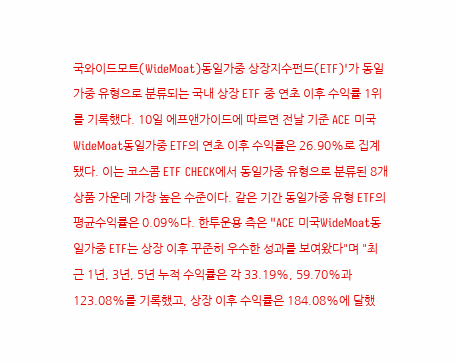국와이드모트(WideMoat)동일가중 상장지수펀드(ETF)'가 동일가중 유형으로 분류되는 국내 상장 ETF 중 연초 이후 수익률 1위를 기록했다. 10일 에프앤가이드에 따르면 전날 기준 ACE 미국WideMoat동일가중 ETF의 연초 이후 수익률은 26.90%로 집계됐다. 이는 코스콤 ETF CHECK에서 동일가중 유형으로 분류된 8개 상품 가운데 가장 높은 수준이다. 같은 기간 동일가중 유형 ETF의 평균수익률은 0.09%다. 한투운용 측은 "ACE 미국WideMoat동일가중 ETF는 상장 이후 꾸준히 우수한 성과를 보여왔다"며 "최근 1년, 3년, 5년 누적 수익률은 각 33.19%, 59.70%과 123.08%를 기록했고, 상장 이후 수익률은 184.08%에 달했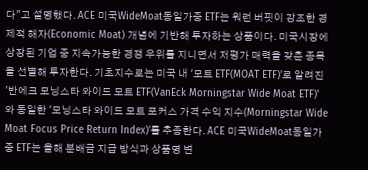다"고 설명했다. ACE 미국WideMoat동일가중 ETF는 워런 버핏이 강조한 경제적 해자(Economic Moat) 개념에 기반해 투자하는 상품이다. 미국시장에 상장된 기업 중 지속가능한 경쟁 우위를 지니면서 저평가 매력을 갖춘 종목을 선별해 투자한다. 기초지수로는 미국 내 '모트 ETF(MOAT ETF)'로 알려진 '반에크 모닝스타 와이드 모트 ETF(VanEck Morningstar Wide Moat ETF)'와 동일한 '모닝스타 와이드 모트 포커스 가격 수익 지수(Morningstar Wide Moat Focus Price Return Index)'를 추종한다. ACE 미국WideMoat동일가중 ETF는 올해 분배금 지급 방식과 상품명 변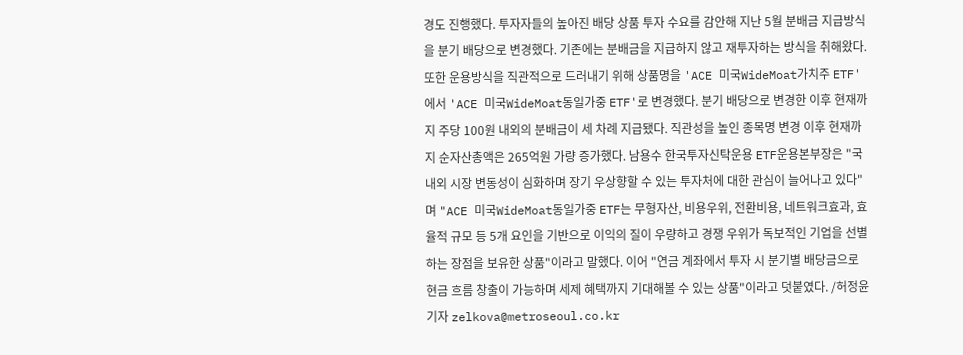경도 진행했다. 투자자들의 높아진 배당 상품 투자 수요를 감안해 지난 5월 분배금 지급방식을 분기 배당으로 변경했다. 기존에는 분배금을 지급하지 않고 재투자하는 방식을 취해왔다. 또한 운용방식을 직관적으로 드러내기 위해 상품명을 'ACE 미국WideMoat가치주 ETF'에서 'ACE 미국WideMoat동일가중 ETF'로 변경했다. 분기 배당으로 변경한 이후 현재까지 주당 100원 내외의 분배금이 세 차례 지급됐다. 직관성을 높인 종목명 변경 이후 현재까지 순자산총액은 265억원 가량 증가했다. 남용수 한국투자신탁운용 ETF운용본부장은 "국내외 시장 변동성이 심화하며 장기 우상향할 수 있는 투자처에 대한 관심이 늘어나고 있다"며 "ACE 미국WideMoat동일가중 ETF는 무형자산, 비용우위, 전환비용, 네트워크효과, 효율적 규모 등 5개 요인을 기반으로 이익의 질이 우량하고 경쟁 우위가 독보적인 기업을 선별하는 장점을 보유한 상품"이라고 말했다. 이어 "연금 계좌에서 투자 시 분기별 배당금으로 현금 흐름 창출이 가능하며 세제 혜택까지 기대해볼 수 있는 상품"이라고 덧붙였다. /허정윤기자 zelkova@metroseoul.co.kr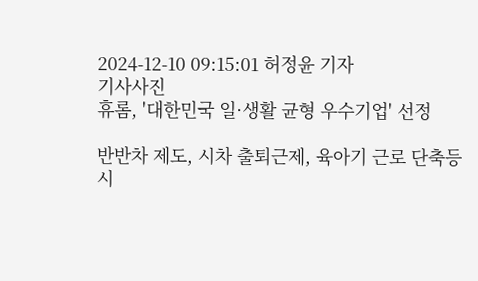2024-12-10 09:15:01 허정윤 기자
기사사진
휴롬, '대한민국 일·생활 균형 우수기업' 선정

반반차 제도, 시차 출퇴근제, 육아기 근로 단축등 시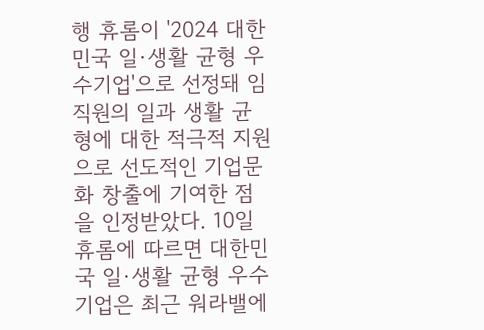행 휴롬이 '2024 대한민국 일·생활 균형 우수기업'으로 선정돼 임직원의 일과 생활 균형에 대한 적극적 지원으로 선도적인 기업문화 창출에 기여한 점을 인정받았다. 10일 휴롬에 따르면 대한민국 일·생활 균형 우수기업은 최근 워라밸에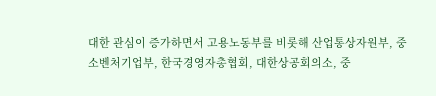대한 관심이 증가하면서 고용노동부를 비롯해 산업통상자원부, 중소벤처기업부, 한국경영자총협회, 대한상공회의소, 중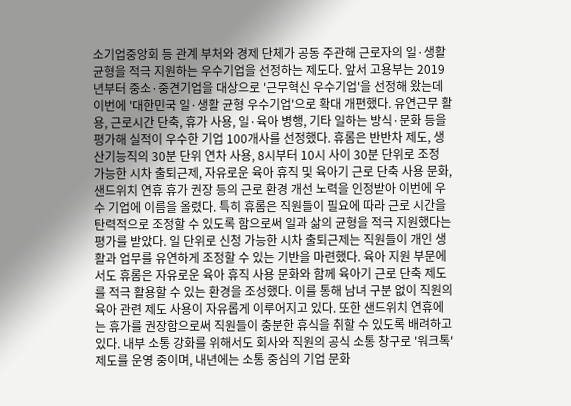소기업중앙회 등 관계 부처와 경제 단체가 공동 주관해 근로자의 일·생활 균형을 적극 지원하는 우수기업을 선정하는 제도다. 앞서 고용부는 2019년부터 중소·중견기업을 대상으로 '근무혁신 우수기업'을 선정해 왔는데 이번에 '대한민국 일·생활 균형 우수기업'으로 확대 개편했다. 유연근무 활용, 근로시간 단축, 휴가 사용, 일·육아 병행, 기타 일하는 방식·문화 등을 평가해 실적이 우수한 기업 100개사를 선정했다. 휴롬은 반반차 제도, 생산기능직의 30분 단위 연차 사용, 8시부터 10시 사이 30분 단위로 조정 가능한 시차 출퇴근제, 자유로운 육아 휴직 및 육아기 근로 단축 사용 문화, 샌드위치 연휴 휴가 권장 등의 근로 환경 개선 노력을 인정받아 이번에 우수 기업에 이름을 올렸다. 특히 휴롬은 직원들이 필요에 따라 근로 시간을 탄력적으로 조정할 수 있도록 함으로써 일과 삶의 균형을 적극 지원했다는 평가를 받았다. 일 단위로 신청 가능한 시차 출퇴근제는 직원들이 개인 생활과 업무를 유연하게 조정할 수 있는 기반을 마련했다. 육아 지원 부문에서도 휴롬은 자유로운 육아 휴직 사용 문화와 함께 육아기 근로 단축 제도를 적극 활용할 수 있는 환경을 조성했다. 이를 통해 남녀 구분 없이 직원의 육아 관련 제도 사용이 자유롭게 이루어지고 있다. 또한 샌드위치 연휴에는 휴가를 권장함으로써 직원들이 충분한 휴식을 취할 수 있도록 배려하고 있다. 내부 소통 강화를 위해서도 회사와 직원의 공식 소통 창구로 '워크톡' 제도를 운영 중이며, 내년에는 소통 중심의 기업 문화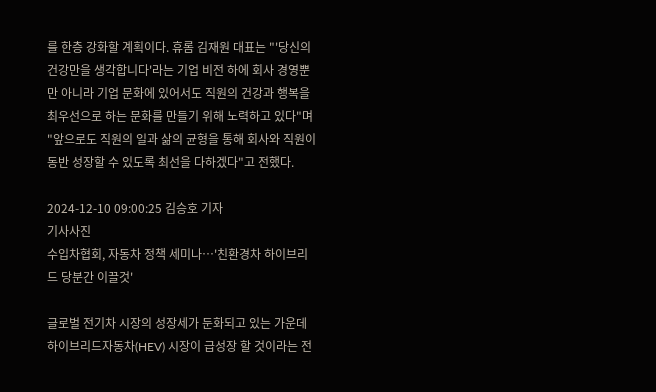를 한층 강화할 계획이다. 휴롬 김재원 대표는 "'당신의 건강만을 생각합니다'라는 기업 비전 하에 회사 경영뿐만 아니라 기업 문화에 있어서도 직원의 건강과 행복을 최우선으로 하는 문화를 만들기 위해 노력하고 있다"며 "앞으로도 직원의 일과 삶의 균형을 통해 회사와 직원이 동반 성장할 수 있도록 최선을 다하겠다"고 전했다.

2024-12-10 09:00:25 김승호 기자
기사사진
수입차협회, 자동차 정책 세미나…'친환경차 하이브리드 당분간 이끌것'

글로벌 전기차 시장의 성장세가 둔화되고 있는 가운데 하이브리드자동차(HEV) 시장이 급성장 할 것이라는 전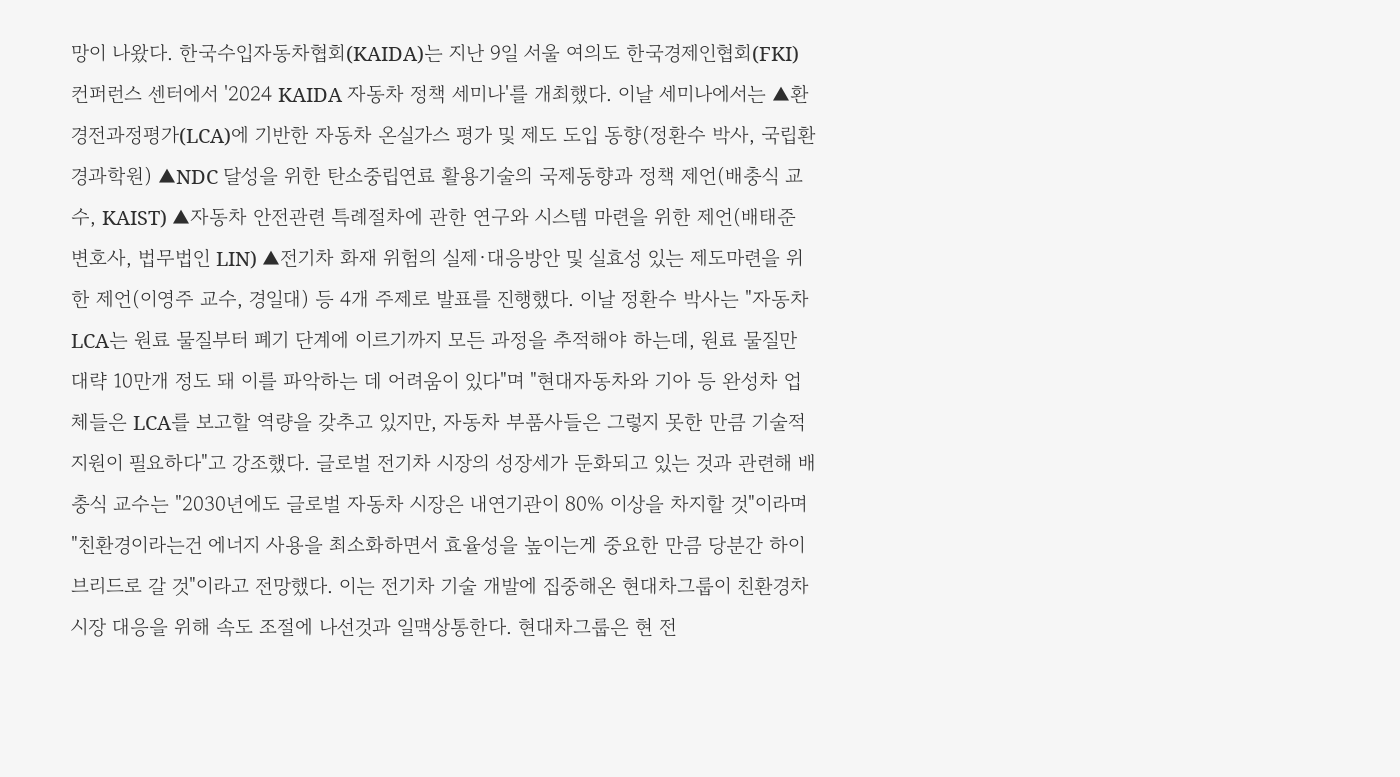망이 나왔다. 한국수입자동차협회(KAIDA)는 지난 9일 서울 여의도 한국경제인협회(FKI) 컨퍼런스 센터에서 '2024 KAIDA 자동차 정책 세미나'를 개최했다. 이날 세미나에서는 ▲환경전과정평가(LCA)에 기반한 자동차 온실가스 평가 및 제도 도입 동향(정환수 박사, 국립환경과학원) ▲NDC 달성을 위한 탄소중립연료 활용기술의 국제동향과 정책 제언(배충식 교수, KAIST) ▲자동차 안전관련 특례절차에 관한 연구와 시스템 마련을 위한 제언(배태준 변호사, 법무법인 LIN) ▲전기차 화재 위험의 실제·대응방안 및 실효성 있는 제도마련을 위한 제언(이영주 교수, 경일대) 등 4개 주제로 발표를 진행했다. 이날 정환수 박사는 "자동차 LCA는 원료 물질부터 폐기 단계에 이르기까지 모든 과정을 추적해야 하는데, 원료 물질만 대략 10만개 정도 돼 이를 파악하는 데 어려움이 있다"며 "현대자동차와 기아 등 완성차 업체들은 LCA를 보고할 역량을 갖추고 있지만, 자동차 부품사들은 그렇지 못한 만큼 기술적 지원이 필요하다"고 강조했다. 글로벌 전기차 시장의 성장세가 둔화되고 있는 것과 관련해 배충식 교수는 "2030년에도 글로벌 자동차 시장은 내연기관이 80% 이상을 차지할 것"이라며 "친환경이라는건 에너지 사용을 최소화하면서 효율성을 높이는게 중요한 만큼 당분간 하이브리드로 갈 것"이라고 전망했다. 이는 전기차 기술 개발에 집중해온 현대차그룹이 친환경차 시장 대응을 위해 속도 조절에 나선것과 일맥상통한다. 현대차그룹은 현 전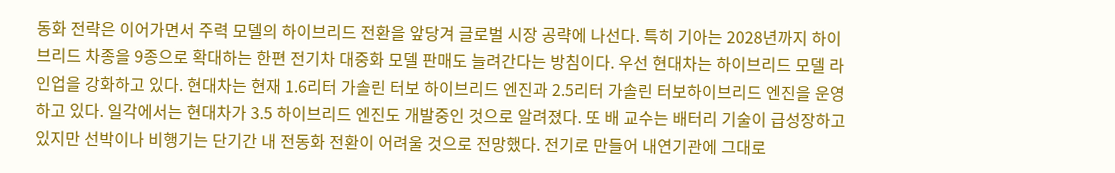동화 전략은 이어가면서 주력 모델의 하이브리드 전환을 앞당겨 글로벌 시장 공략에 나선다. 특히 기아는 2028년까지 하이브리드 차종을 9종으로 확대하는 한편 전기차 대중화 모델 판매도 늘려간다는 방침이다. 우선 현대차는 하이브리드 모델 라인업을 강화하고 있다. 현대차는 현재 1.6리터 가솔린 터보 하이브리드 엔진과 2.5리터 가솔린 터보하이브리드 엔진을 운영하고 있다. 일각에서는 현대차가 3.5 하이브리드 엔진도 개발중인 것으로 알려졌다. 또 배 교수는 배터리 기술이 급성장하고 있지만 선박이나 비행기는 단기간 내 전동화 전환이 어려울 것으로 전망했다. 전기로 만들어 내연기관에 그대로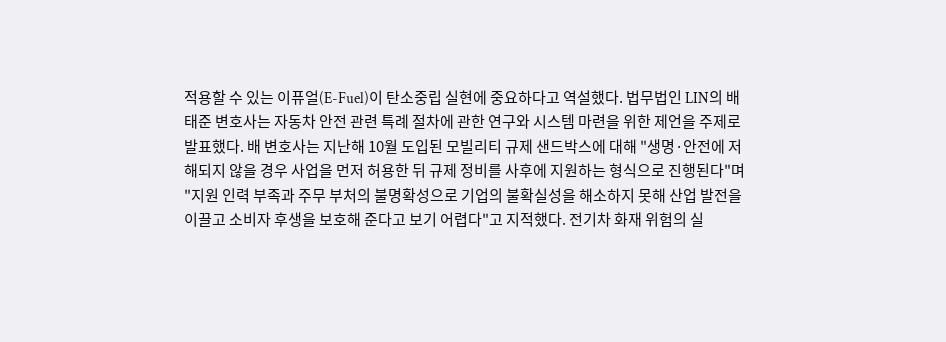적용할 수 있는 이퓨얼(E-Fuel)이 탄소중립 실현에 중요하다고 역설했다. 법무법인 LIN의 배태준 변호사는 자동차 안전 관련 특례 절차에 관한 연구와 시스템 마련을 위한 제언을 주제로 발표했다. 배 변호사는 지난해 10월 도입된 모빌리티 규제 샌드박스에 대해 "생명·안전에 저해되지 않을 경우 사업을 먼저 허용한 뒤 규제 정비를 사후에 지원하는 형식으로 진행된다"며 "지원 인력 부족과 주무 부처의 불명확성으로 기업의 불확실성을 해소하지 못해 산업 발전을 이끌고 소비자 후생을 보호해 준다고 보기 어렵다"고 지적했다. 전기차 화재 위험의 실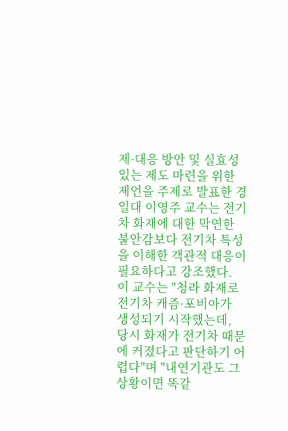제·대응 방안 및 실효성 있는 제도 마련을 위한 제언을 주제로 발표한 경일대 이영주 교수는 전기차 화재에 대한 막연한 불안감보다 전기차 특성을 이해한 객관적 대응이 필요하다고 강조했다. 이 교수는 "청라 화재로 전기차 캐즘·포비아가 생성되기 시작했는데, 당시 화재가 전기차 때문에 커졌다고 판단하기 어렵다"며 "내연기관도 그 상황이면 똑같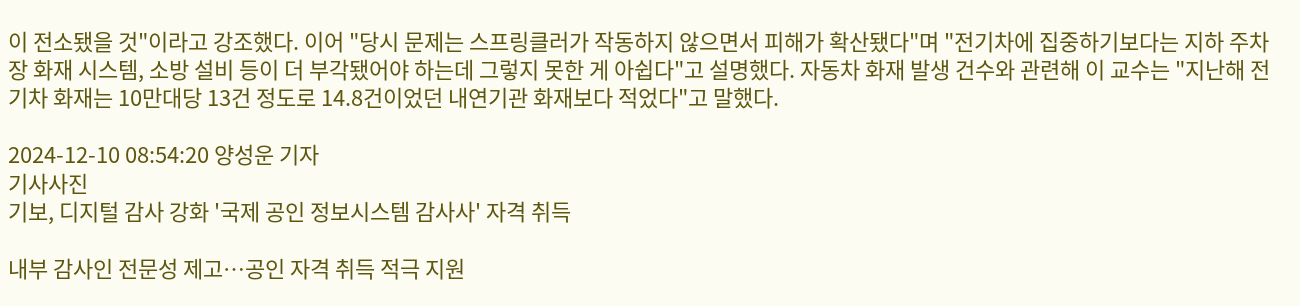이 전소됐을 것"이라고 강조했다. 이어 "당시 문제는 스프링클러가 작동하지 않으면서 피해가 확산됐다"며 "전기차에 집중하기보다는 지하 주차장 화재 시스템, 소방 설비 등이 더 부각됐어야 하는데 그렇지 못한 게 아쉽다"고 설명했다. 자동차 화재 발생 건수와 관련해 이 교수는 "지난해 전기차 화재는 10만대당 13건 정도로 14.8건이었던 내연기관 화재보다 적었다"고 말했다.

2024-12-10 08:54:20 양성운 기자
기사사진
기보, 디지털 감사 강화 '국제 공인 정보시스템 감사사' 자격 취득

내부 감사인 전문성 제고…공인 자격 취득 적극 지원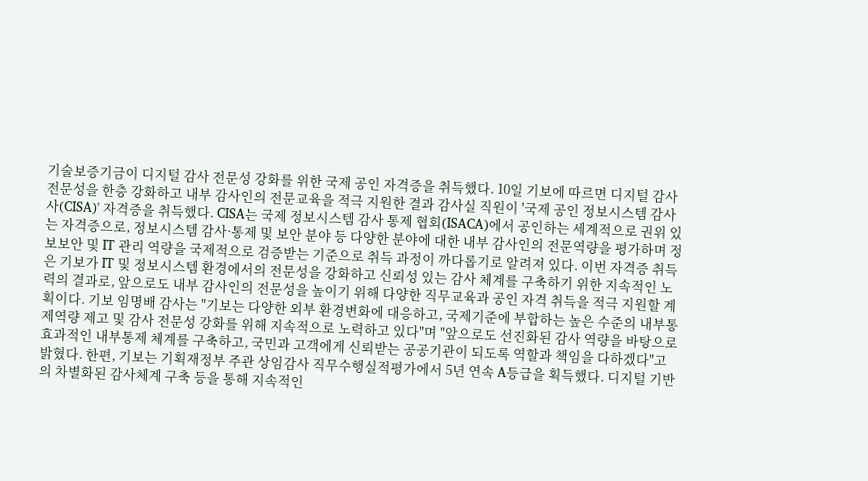기술보증기금이 디지털 감사 전문성 강화를 위한 국제 공인 자격증을 취득했다. 10일 기보에 따르면 디지털 감사 전문성을 한층 강화하고 내부 감사인의 전문교육을 적극 지원한 결과 감사실 직원이 '국제 공인 정보시스템 감사사(CISA)' 자격증을 취득했다. CISA는 국제 정보시스템 감사 통제 협회(ISACA)에서 공인하는 세계적으로 권위 있는 자격증으로, 정보시스템 감사·통제 및 보안 분야 등 다양한 분야에 대한 내부 감사인의 전문역량을 평가하며 정보보안 및 IT 관리 역량을 국제적으로 검증받는 기준으로 취득 과정이 까다롭기로 알려져 있다. 이번 자격증 취득은 기보가 IT 및 정보시스템 환경에서의 전문성을 강화하고 신뢰성 있는 감사 체계를 구축하기 위한 지속적인 노력의 결과로, 앞으로도 내부 감사인의 전문성을 높이기 위해 다양한 직무교육과 공인 자격 취득을 적극 지원할 계획이다. 기보 임명배 감사는 "기보는 다양한 외부 환경변화에 대응하고, 국제기준에 부합하는 높은 수준의 내부통제역량 제고 및 감사 전문성 강화를 위해 지속적으로 노력하고 있다"며 "앞으로도 선진화된 감사 역량을 바탕으로 효과적인 내부통제 체계를 구축하고, 국민과 고객에게 신뢰받는 공공기관이 되도록 역할과 책임을 다하겠다"고 밝혔다. 한편, 기보는 기획재정부 주관 상임감사 직무수행실적평가에서 5년 연속 A등급을 획득했다. 디지털 기반의 차별화된 감사체계 구축 등을 통해 지속적인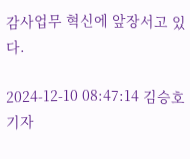감사업무 혁신에 앞장서고 있다.

2024-12-10 08:47:14 김승호 기자